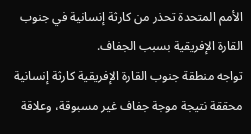الأمم المتحدة تحذر من كارثة إنسانية في جنوب القارة الإفريقية بسبب الجفاف.
تواجه منطقة جنوب القارة الإفريقية كارثة إنسانية محققة نتيجة موجة جفاف غير مسبوقة، وعلاقة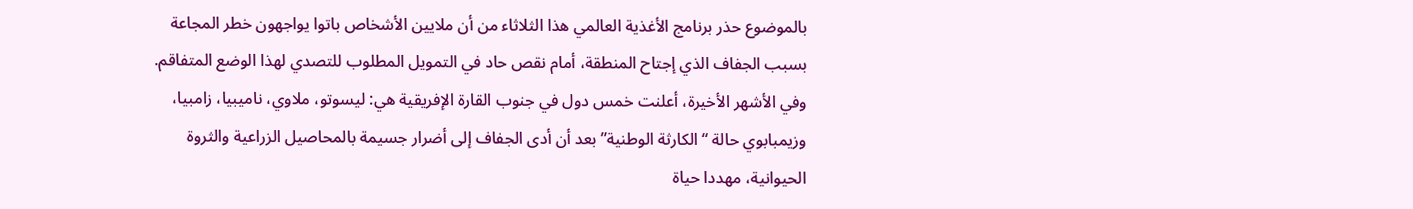بالموضوع حذر برنامج الأغذية العالمي هذا الثلاثاء من أن ملايين الأشخاص باتوا يواجهون خطر المجاعة بسبب الجفاف الذي إجتاح المنطقة، أمام نقص حاد في التمويل المطلوب للتصدي لهذا الوضع المتفاقم.
وفي الأشهر الأخيرة، أعلنت خمس دول في جنوب القارة الإفريقية هي: ليسوتو، ملاوي، ناميبيا، زامبيا، وزيمبابوي حالة “الكارثة الوطنية” بعد أن أدى الجفاف إلى أضرار جسيمة بالمحاصيل الزراعية والثروة الحيوانية، مهددا حياة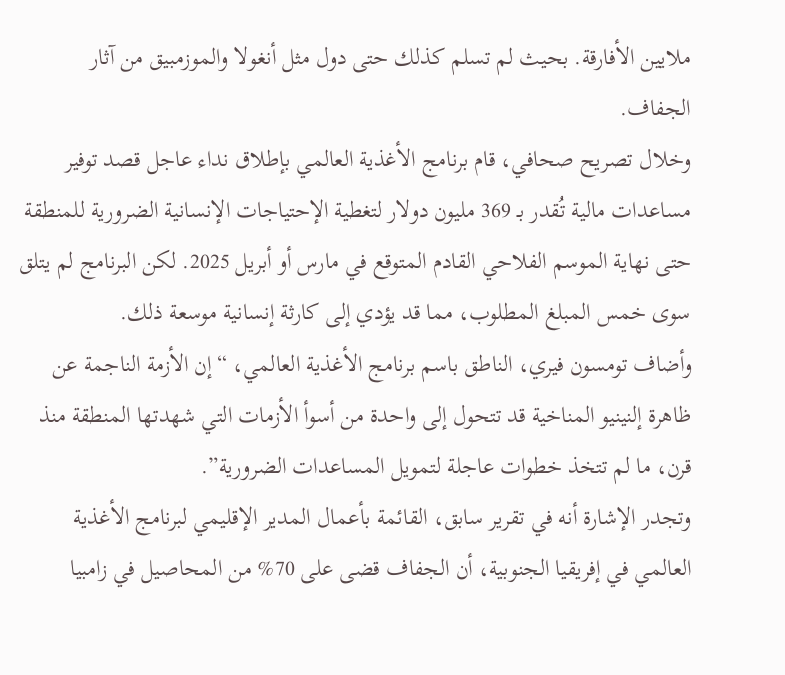ملايين الأفارقة. بحيث لم تسلم كذلك حتى دول مثل أنغولا والموزمبيق من آثار الجفاف.
وخلال تصريح صحافي، قام برنامج الأغذية العالمي بإطلاق نداء عاجل قصد توفير مساعدات مالية تُقدر بـ 369 مليون دولار لتغطية الإحتياجات الإنسانية الضرورية للمنطقة حتى نهاية الموسم الفلاحي القادم المتوقع في مارس أو أبريل 2025. لكن البرنامج لم يتلق سوى خمس المبلغ المطلوب، مما قد يؤدي إلى كارثة إنسانية موسعة ذلك.
وأضاف تومسون فيري، الناطق باسم برنامج الأغذية العالمي، “إن الأزمة الناجمة عن ظاهرة إلنينيو المناخية قد تتحول إلى واحدة من أسوأ الأزمات التي شهدتها المنطقة منذ قرن، ما لم تتخذ خطوات عاجلة لتمويل المساعدات الضرورية”.
وتجدر الإشارة أنه في تقرير سابق، القائمة بأعمال المدير الإقليمي لبرنامج الأغذية العالمي في إفريقيا الجنوبية، أن الجفاف قضى على 70% من المحاصيل في زامبيا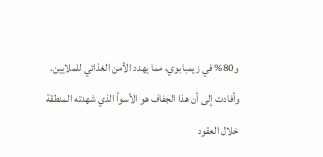و80% في زيمبابوي، مما يهدد الأمن الغذائي للملايين.
وأفادت إلى أن هذا الجفاف هو الأسوأ الذي شهدته المنطقة خلال العقود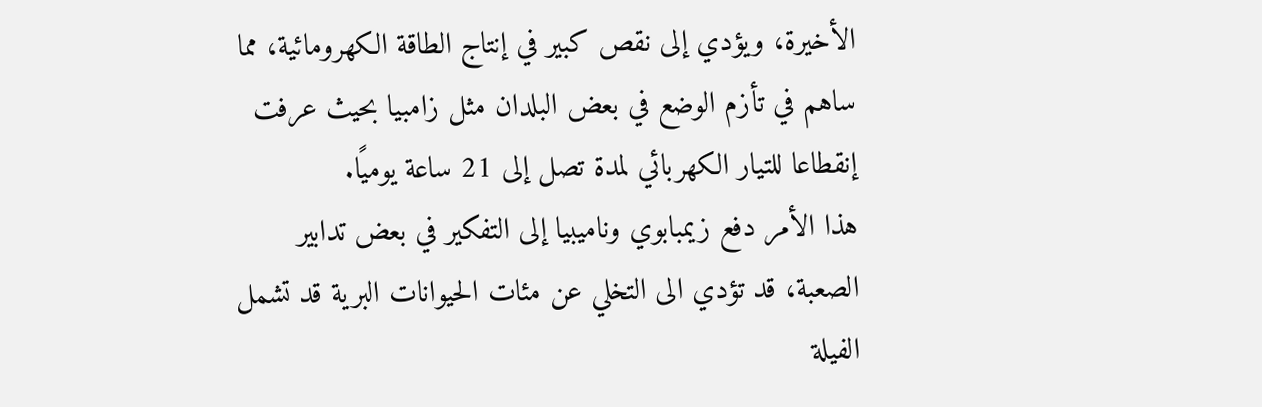الأخيرة، ويؤدي إلى نقص كبير في إنتاج الطاقة الكهرومائية، مما ساهم في تأزم الوضع في بعض البلدان مثل زامبيا بحيث عرفت إنقطاعا للتيار الكهربائي لمدة تصل إلى 21 ساعة يوميًا.
هذا الأمر دفع زيمبابوي وناميبيا إلى التفكير في بعض تدابير الصعبة، قد تؤدي الى التخلي عن مئات الحيوانات البرية قد تشمل الفيلة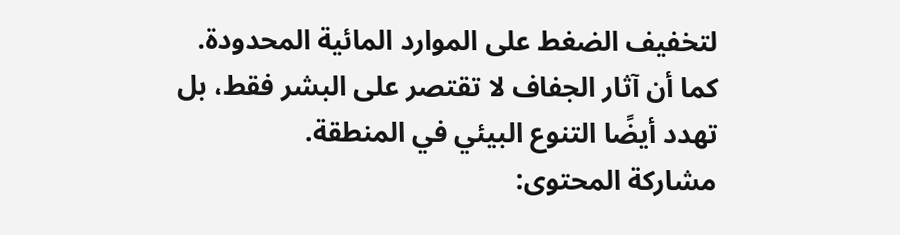لتخفيف الضغط على الموارد المائية المحدودة. كما أن آثار الجفاف لا تقتصر على البشر فقط، بل تهدد أيضًا التنوع البيئي في المنطقة.
مشاركة المحتوى: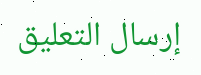إرسال التعليق